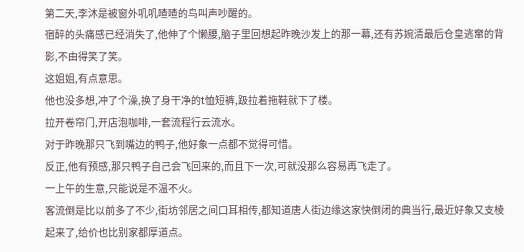第二天,李沐是被窗外叽叽喳喳的鸟叫声吵醒的。
宿醉的头痛感已经消失了,他伸了个懒腰,脑子里回想起昨晚沙发上的那一幕,还有苏婉清最后仓皇逃窜的背影,不由得笑了笑。
这姐姐,有点意思。
他也没多想,冲了个澡,换了身干净的t恤短裤,趿拉着拖鞋就下了楼。
拉开卷帘门,开店泡咖啡,一套流程行云流水。
对于昨晚那只飞到嘴边的鸭子,他好象一点都不觉得可惜。
反正,他有预感,那只鸭子自己会飞回来的,而且下一次,可就没那么容易再飞走了。
一上午的生意,只能说是不温不火。
客流倒是比以前多了不少,街坊邻居之间口耳相传,都知道唐人街边缘这家快倒闭的典当行,最近好象又支棱起来了,给价也比别家都厚道点。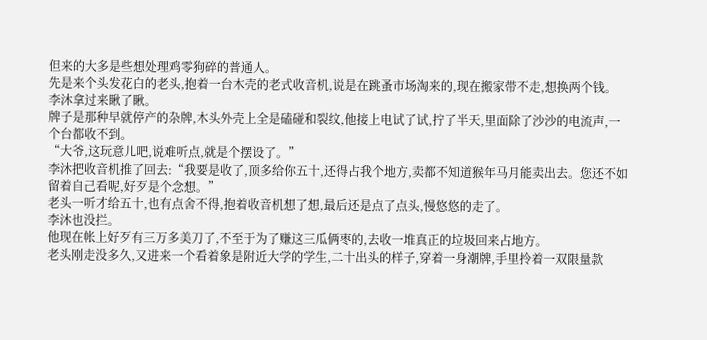但来的大多是些想处理鸡零狗碎的普通人。
先是来个头发花白的老头,抱着一台木壳的老式收音机,说是在跳蚤市场淘来的,现在搬家带不走,想换两个钱。
李沐拿过来瞅了瞅。
牌子是那种早就停产的杂牌,木头外壳上全是磕碰和裂纹,他接上电试了试,拧了半天,里面除了沙沙的电流声,一个台都收不到。
“大爷,这玩意儿吧,说难听点,就是个摆设了。”
李沐把收音机推了回去:“我要是收了,顶多给你五十,还得占我个地方,卖都不知道猴年马月能卖出去。您还不如留着自己看呢,好歹是个念想。”
老头一听才给五十,也有点舍不得,抱着收音机想了想,最后还是点了点头,慢悠悠的走了。
李沐也没拦。
他现在帐上好歹有三万多美刀了,不至于为了赚这三瓜俩枣的,去收一堆真正的垃圾回来占地方。
老头刚走没多久,又进来一个看着象是附近大学的学生,二十出头的样子,穿着一身潮牌,手里拎着一双限量款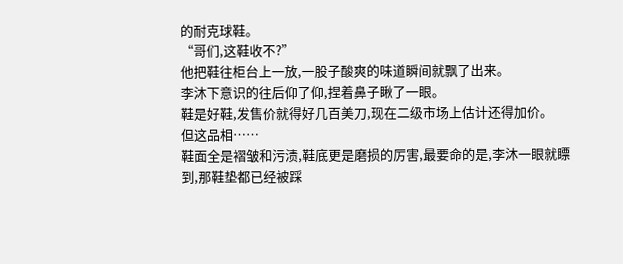的耐克球鞋。
“哥们,这鞋收不?”
他把鞋往柜台上一放,一股子酸爽的味道瞬间就飘了出来。
李沐下意识的往后仰了仰,捏着鼻子瞅了一眼。
鞋是好鞋,发售价就得好几百美刀,现在二级市场上估计还得加价。
但这品相……
鞋面全是褶皱和污渍,鞋底更是磨损的厉害,最要命的是,李沐一眼就瞟到,那鞋垫都已经被踩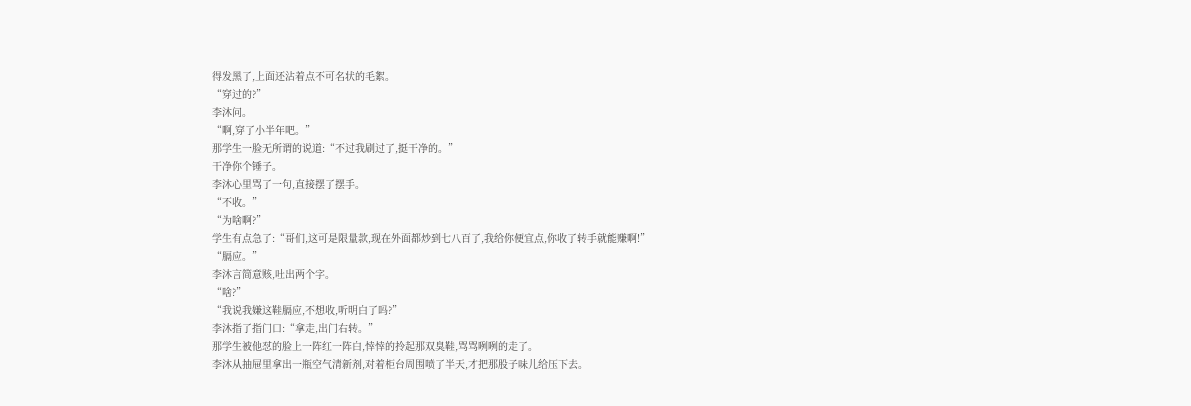得发黑了,上面还沾着点不可名状的毛絮。
“穿过的?”
李沐问。
“啊,穿了小半年吧。”
那学生一脸无所谓的说道:“不过我刷过了,挺干净的。”
干净你个锤子。
李沐心里骂了一句,直接摆了摆手。
“不收。”
“为啥啊?”
学生有点急了:“哥们,这可是限量款,现在外面都炒到七八百了,我给你便宜点,你收了转手就能赚啊!”
“膈应。”
李沐言简意赅,吐出两个字。
“啥?”
“我说我嫌这鞋膈应,不想收,听明白了吗?”
李沐指了指门口:“拿走,出门右转。”
那学生被他怼的脸上一阵红一阵白,悻悻的拎起那双臭鞋,骂骂咧咧的走了。
李沐从抽屉里拿出一瓶空气清新剂,对着柜台周围喷了半天,才把那股子味儿给压下去。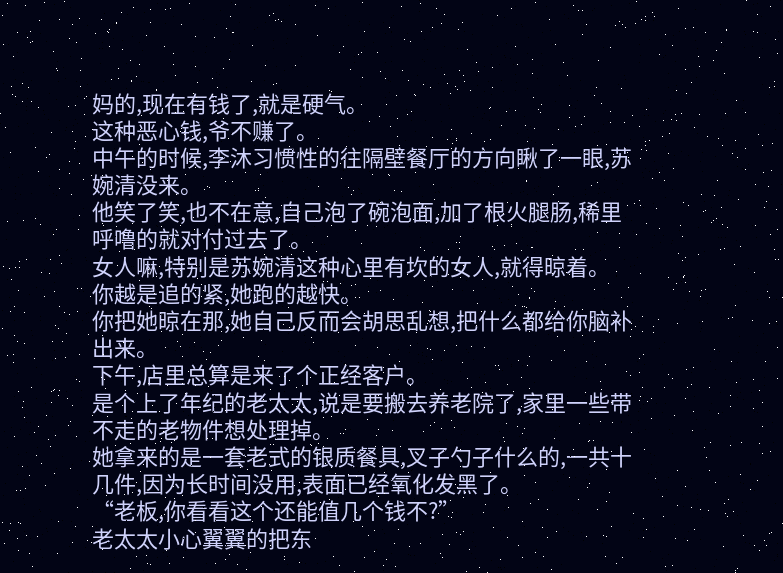妈的,现在有钱了,就是硬气。
这种恶心钱,爷不赚了。
中午的时候,李沐习惯性的往隔壁餐厅的方向瞅了一眼,苏婉清没来。
他笑了笑,也不在意,自己泡了碗泡面,加了根火腿肠,稀里呼噜的就对付过去了。
女人嘛,特别是苏婉清这种心里有坎的女人,就得晾着。
你越是追的紧,她跑的越快。
你把她晾在那,她自己反而会胡思乱想,把什么都给你脑补出来。
下午,店里总算是来了个正经客户。
是个上了年纪的老太太,说是要搬去养老院了,家里一些带不走的老物件想处理掉。
她拿来的是一套老式的银质餐具,叉子勺子什么的,一共十几件,因为长时间没用,表面已经氧化发黑了。
“老板,你看看这个还能值几个钱不?”
老太太小心翼翼的把东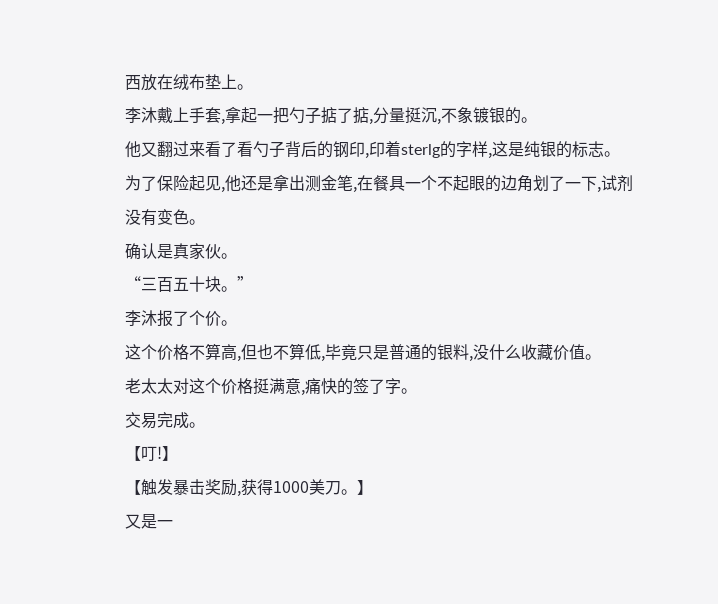西放在绒布垫上。
李沐戴上手套,拿起一把勺子掂了掂,分量挺沉,不象镀银的。
他又翻过来看了看勺子背后的钢印,印着sterlg的字样,这是纯银的标志。
为了保险起见,他还是拿出测金笔,在餐具一个不起眼的边角划了一下,试剂没有变色。
确认是真家伙。
“三百五十块。”
李沐报了个价。
这个价格不算高,但也不算低,毕竟只是普通的银料,没什么收藏价值。
老太太对这个价格挺满意,痛快的签了字。
交易完成。
【叮!】
【触发暴击奖励,获得1000美刀。】
又是一